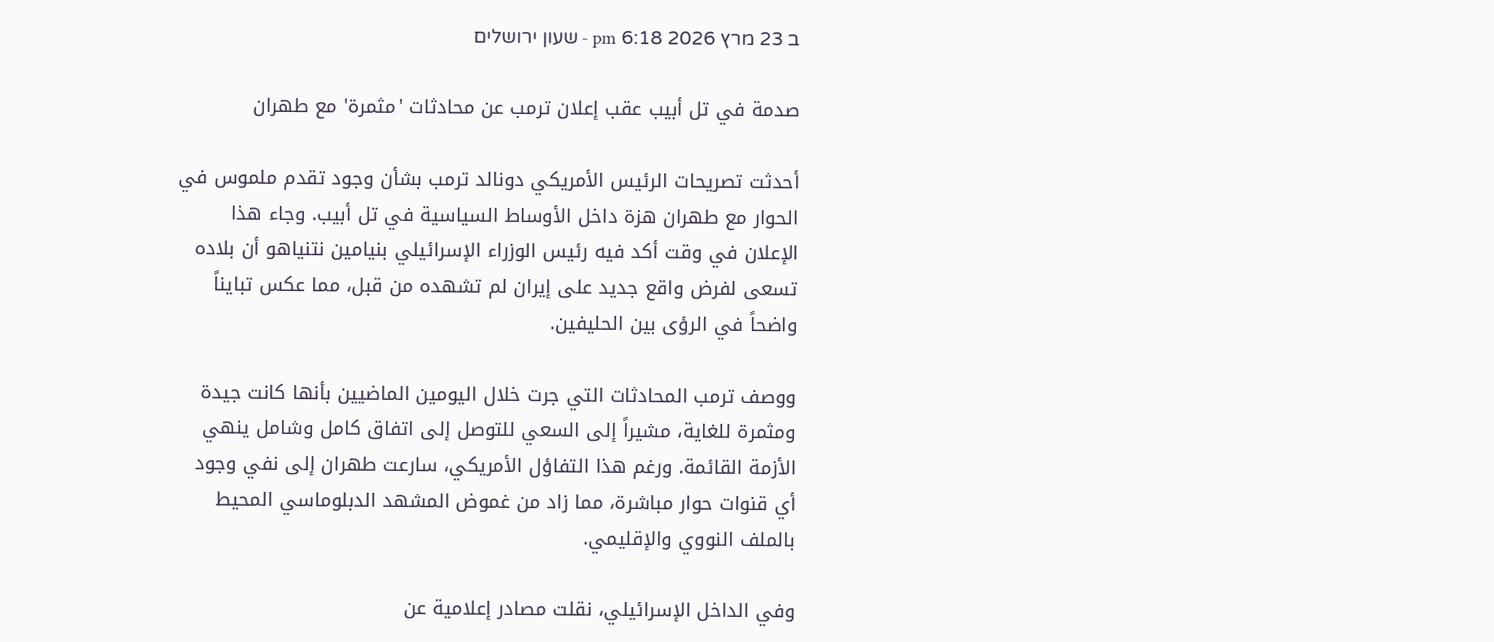ב 23 מרץ 2026 6:18 pm - שעון ירושלים

صدمة في تل أبيب عقب إعلان ترمب عن محادثات 'مثمرة' مع طهران

أحدثت تصريحات الرئيس الأمريكي دونالد ترمب بشأن وجود تقدم ملموس في الحوار مع طهران هزة داخل الأوساط السياسية في تل أبيب. وجاء هذا الإعلان في وقت أكد فيه رئيس الوزراء الإسرائيلي بنيامين نتنياهو أن بلاده تسعى لفرض واقع جديد على إيران لم تشهده من قبل، مما عكس تبايناً واضحاً في الرؤى بين الحليفين.

ووصف ترمب المحادثات التي جرت خلال اليومين الماضيين بأنها كانت جيدة ومثمرة للغاية، مشيراً إلى السعي للتوصل إلى اتفاق كامل وشامل ينهي الأزمة القائمة. ورغم هذا التفاؤل الأمريكي، سارعت طهران إلى نفي وجود أي قنوات حوار مباشرة، مما زاد من غموض المشهد الدبلوماسي المحيط بالملف النووي والإقليمي.

وفي الداخل الإسرائيلي، نقلت مصادر إعلامية عن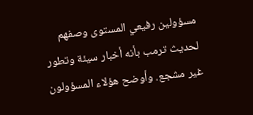مسؤولين رفيعي المستوى وصفهم لحديث ترمب بأنه أخبار سيئة وتطور غير مشجع. وأوضح هؤلاء المسؤولون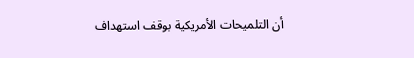أن التلميحات الأمريكية بوقف استهداف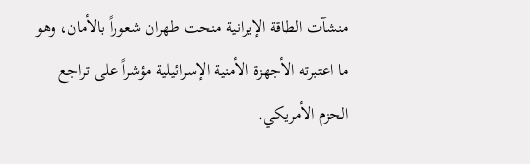منشآت الطاقة الإيرانية منحت طهران شعوراً بالأمان، وهو ما اعتبرته الأجهزة الأمنية الإسرائيلية مؤشراً على تراجع الحزم الأمريكي.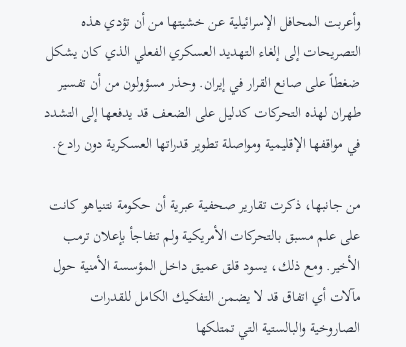وأعربت المحافل الإسرائيلية عن خشيتها من أن تؤدي هذه التصريحات إلى إلغاء التهديد العسكري الفعلي الذي كان يشكل ضغطاً على صانع القرار في إيران. وحذر مسؤولون من أن تفسير طهران لهذه التحركات كدليل على الضعف قد يدفعها إلى التشدد في مواقفها الإقليمية ومواصلة تطوير قدراتها العسكرية دون رادع.

من جانبها، ذكرت تقارير صحفية عبرية أن حكومة نتنياهو كانت على علم مسبق بالتحركات الأمريكية ولم تتفاجأ بإعلان ترمب الأخير. ومع ذلك، يسود قلق عميق داخل المؤسسة الأمنية حول مآلات أي اتفاق قد لا يضمن التفكيك الكامل للقدرات الصاروخية والبالستية التي تمتلكها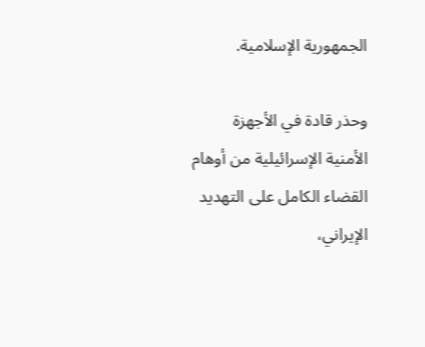الجمهورية الإسلامية.

وحذر قادة في الأجهزة الأمنية الإسرائيلية من أوهام القضاء الكامل على التهديد الإيراني،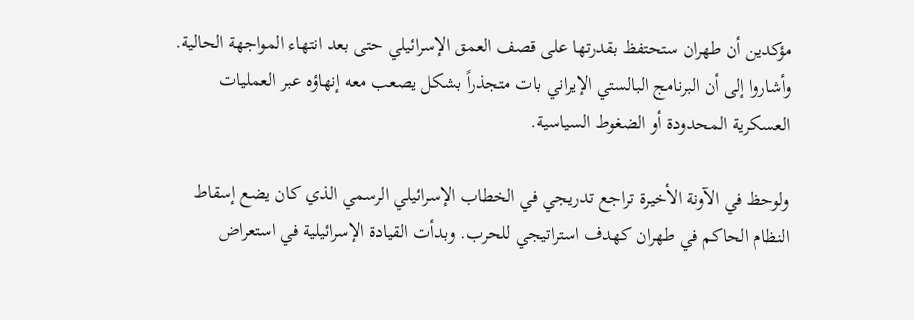مؤكدين أن طهران ستحتفظ بقدرتها على قصف العمق الإسرائيلي حتى بعد انتهاء المواجهة الحالية. وأشاروا إلى أن البرنامج البالستي الإيراني بات متجذراً بشكل يصعب معه إنهاؤه عبر العمليات العسكرية المحدودة أو الضغوط السياسية.

ولوحظ في الآونة الأخيرة تراجع تدريجي في الخطاب الإسرائيلي الرسمي الذي كان يضع إسقاط النظام الحاكم في طهران كهدف استراتيجي للحرب. وبدأت القيادة الإسرائيلية في استعراض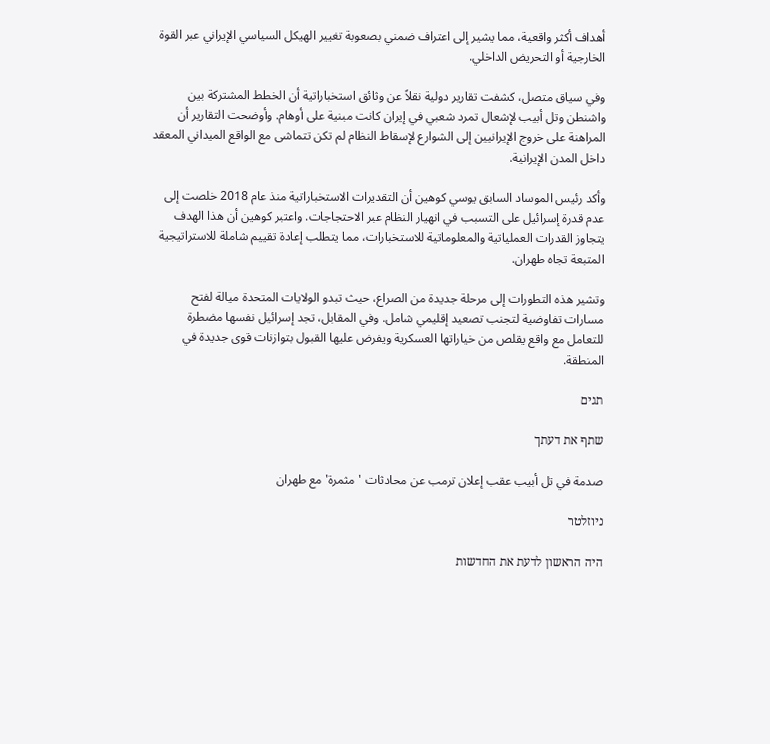أهداف أكثر واقعية، مما يشير إلى اعتراف ضمني بصعوبة تغيير الهيكل السياسي الإيراني عبر القوة الخارجية أو التحريض الداخلي.

وفي سياق متصل، كشفت تقارير دولية نقلاً عن وثائق استخباراتية أن الخطط المشتركة بين واشنطن وتل أبيب لإشعال تمرد شعبي في إيران كانت مبنية على أوهام. وأوضحت التقارير أن المراهنة على خروج الإيرانيين إلى الشوارع لإسقاط النظام لم تكن تتماشى مع الواقع الميداني المعقد داخل المدن الإيرانية.

وأكد رئيس الموساد السابق يوسي كوهين أن التقديرات الاستخباراتية منذ عام 2018 خلصت إلى عدم قدرة إسرائيل على التسبب في انهيار النظام عبر الاحتجاجات. واعتبر كوهين أن هذا الهدف يتجاوز القدرات العملياتية والمعلوماتية للاستخبارات، مما يتطلب إعادة تقييم شاملة للاستراتيجية المتبعة تجاه طهران.

وتشير هذه التطورات إلى مرحلة جديدة من الصراع، حيث تبدو الولايات المتحدة ميالة لفتح مسارات تفاوضية لتجنب تصعيد إقليمي شامل. وفي المقابل، تجد إسرائيل نفسها مضطرة للتعامل مع واقع يقلص من خياراتها العسكرية ويفرض عليها القبول بتوازنات قوى جديدة في المنطقة.

תגים

שתף את דעתך

صدمة في تل أبيب عقب إعلان ترمب عن محادثات 'مثمرة' مع طهران

ניוזלטר

היה הראשון לדעת את החדשות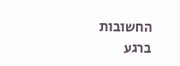החשובות ברגע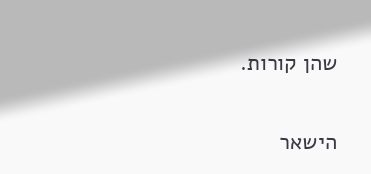שהן קורות.

הישאר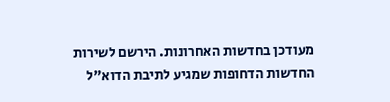מעודכן בחדשות האחרונות. הירשם לשירות החדשות הדחופות שמגיע לתיבת הדוא"ל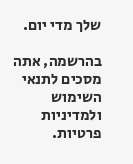שלך מדי יום.

בהרשמה, אתה מסכים לתנאי השימוש ולמדיניות פרטיות.